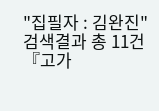"집필자 : 김완진"
검색결과 총 11건
『고가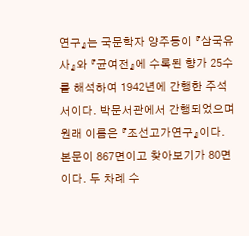연구』는 국문학자 양주동이 『삼국유사』와 『균여전』에 수록된 향가 25수를 해석하여 1942년에 간행한 주석서이다. 박문서관에서 간행되었으며 원래 이름은 『조선고가연구』이다. 본문이 867면이고 찾아보기가 80면이다. 두 차례 수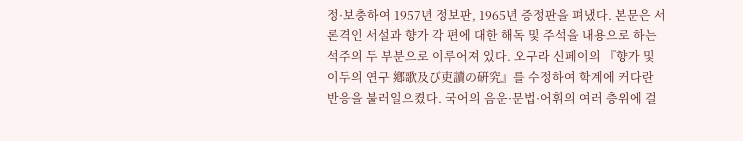정·보충하여 1957년 정보판, 1965년 증정판을 펴냈다. 본문은 서론격인 서설과 향가 각 편에 대한 해독 및 주석을 내용으로 하는 석주의 두 부분으로 이루어져 있다. 오구라 신페이의 『향가 및 이두의 연구 鄕歌及び吏讀の硏究』를 수정하여 학계에 커다란 반응을 불러일으켰다. 국어의 음운·문법·어휘의 여러 층위에 걸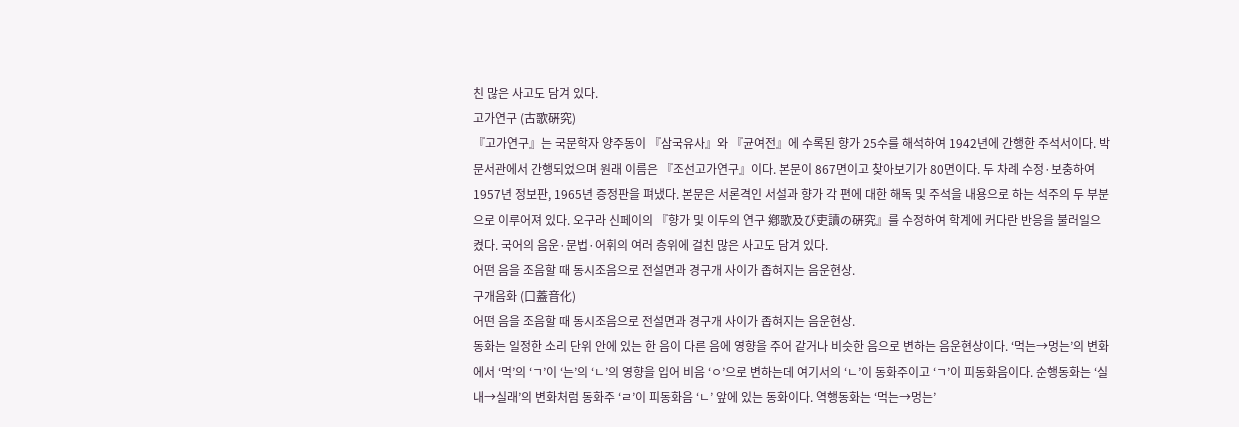친 많은 사고도 담겨 있다.
고가연구 (古歌硏究)
『고가연구』는 국문학자 양주동이 『삼국유사』와 『균여전』에 수록된 향가 25수를 해석하여 1942년에 간행한 주석서이다. 박문서관에서 간행되었으며 원래 이름은 『조선고가연구』이다. 본문이 867면이고 찾아보기가 80면이다. 두 차례 수정·보충하여 1957년 정보판, 1965년 증정판을 펴냈다. 본문은 서론격인 서설과 향가 각 편에 대한 해독 및 주석을 내용으로 하는 석주의 두 부분으로 이루어져 있다. 오구라 신페이의 『향가 및 이두의 연구 鄕歌及び吏讀の硏究』를 수정하여 학계에 커다란 반응을 불러일으켰다. 국어의 음운·문법·어휘의 여러 층위에 걸친 많은 사고도 담겨 있다.
어떤 음을 조음할 때 동시조음으로 전설면과 경구개 사이가 좁혀지는 음운현상.
구개음화 (口蓋音化)
어떤 음을 조음할 때 동시조음으로 전설면과 경구개 사이가 좁혀지는 음운현상.
동화는 일정한 소리 단위 안에 있는 한 음이 다른 음에 영향을 주어 같거나 비슷한 음으로 변하는 음운현상이다. ‘먹는→멍는’의 변화에서 ‘먹’의 ‘ㄱ’이 ‘는’의 ‘ㄴ’의 영향을 입어 비음 ‘ㅇ’으로 변하는데 여기서의 ‘ㄴ’이 동화주이고 ‘ㄱ’이 피동화음이다. 순행동화는 ‘실내→실래’의 변화처럼 동화주 ‘ㄹ’이 피동화음 ‘ㄴ’ 앞에 있는 동화이다. 역행동화는 ‘먹는→멍는’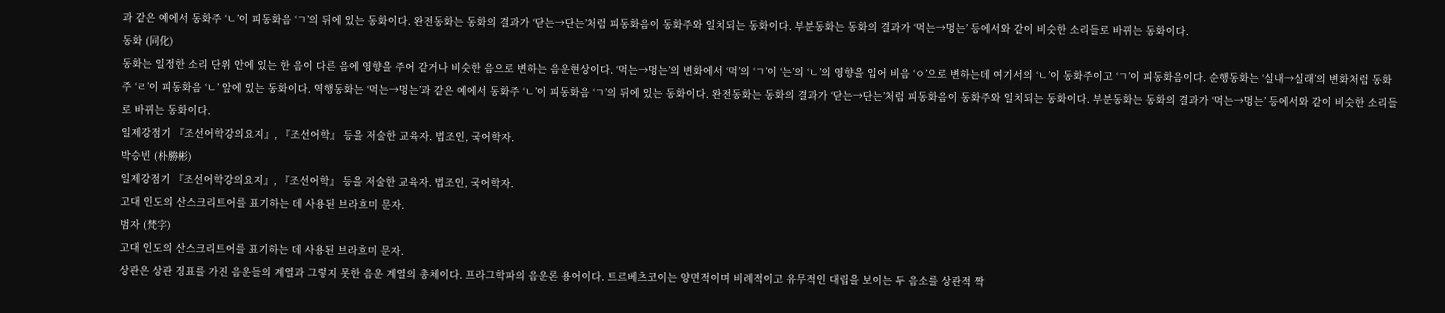과 같은 예에서 동화주 ‘ㄴ’이 피동화음 ‘ㄱ’의 뒤에 있는 동화이다. 완전동화는 동화의 결과가 ‘닫는→단는’처럼 피동화음이 동화주와 일치되는 동화이다. 부분동화는 동화의 결과가 ‘먹는→멍는’ 등에서와 같이 비슷한 소리들로 바뀌는 동화이다.
동화 (同化)
동화는 일정한 소리 단위 안에 있는 한 음이 다른 음에 영향을 주어 같거나 비슷한 음으로 변하는 음운현상이다. ‘먹는→멍는’의 변화에서 ‘먹’의 ‘ㄱ’이 ‘는’의 ‘ㄴ’의 영향을 입어 비음 ‘ㅇ’으로 변하는데 여기서의 ‘ㄴ’이 동화주이고 ‘ㄱ’이 피동화음이다. 순행동화는 ‘실내→실래’의 변화처럼 동화주 ‘ㄹ’이 피동화음 ‘ㄴ’ 앞에 있는 동화이다. 역행동화는 ‘먹는→멍는’과 같은 예에서 동화주 ‘ㄴ’이 피동화음 ‘ㄱ’의 뒤에 있는 동화이다. 완전동화는 동화의 결과가 ‘닫는→단는’처럼 피동화음이 동화주와 일치되는 동화이다. 부분동화는 동화의 결과가 ‘먹는→멍는’ 등에서와 같이 비슷한 소리들로 바뀌는 동화이다.
일제강점기 『조선어학강의요지』, 『조선어학』 등을 저술한 교육자. 법조인, 국어학자.
박승빈 (朴勝彬)
일제강점기 『조선어학강의요지』, 『조선어학』 등을 저술한 교육자. 법조인, 국어학자.
고대 인도의 산스크리트어를 표기하는 데 사용된 브라흐미 문자.
범자 (梵字)
고대 인도의 산스크리트어를 표기하는 데 사용된 브라흐미 문자.
상관은 상관 징표를 가진 음운들의 계열과 그렇지 못한 음운 계열의 총체이다. 프라그학파의 음운론 용어이다. 트르베츠코이는 양면적이며 비례적이고 유무적인 대립을 보이는 두 음소를 상관적 짝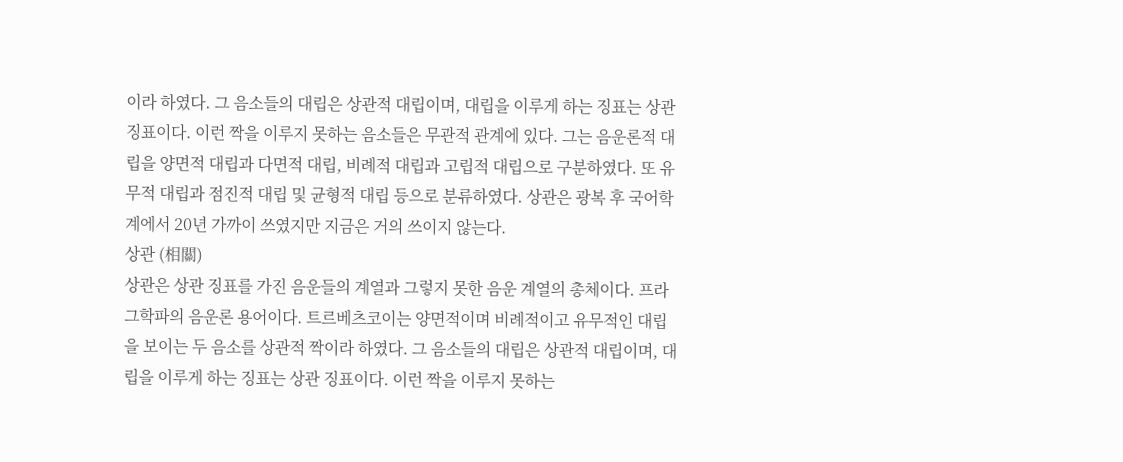이라 하였다. 그 음소들의 대립은 상관적 대립이며, 대립을 이루게 하는 징표는 상관 징표이다. 이런 짝을 이루지 못하는 음소들은 무관적 관계에 있다. 그는 음운론적 대립을 양면적 대립과 다면적 대립, 비례적 대립과 고립적 대립으로 구분하였다. 또 유무적 대립과 점진적 대립 및 균형적 대립 등으로 분류하였다. 상관은 광복 후 국어학계에서 20년 가까이 쓰였지만 지금은 거의 쓰이지 않는다.
상관 (相關)
상관은 상관 징표를 가진 음운들의 계열과 그렇지 못한 음운 계열의 총체이다. 프라그학파의 음운론 용어이다. 트르베츠코이는 양면적이며 비례적이고 유무적인 대립을 보이는 두 음소를 상관적 짝이라 하였다. 그 음소들의 대립은 상관적 대립이며, 대립을 이루게 하는 징표는 상관 징표이다. 이런 짝을 이루지 못하는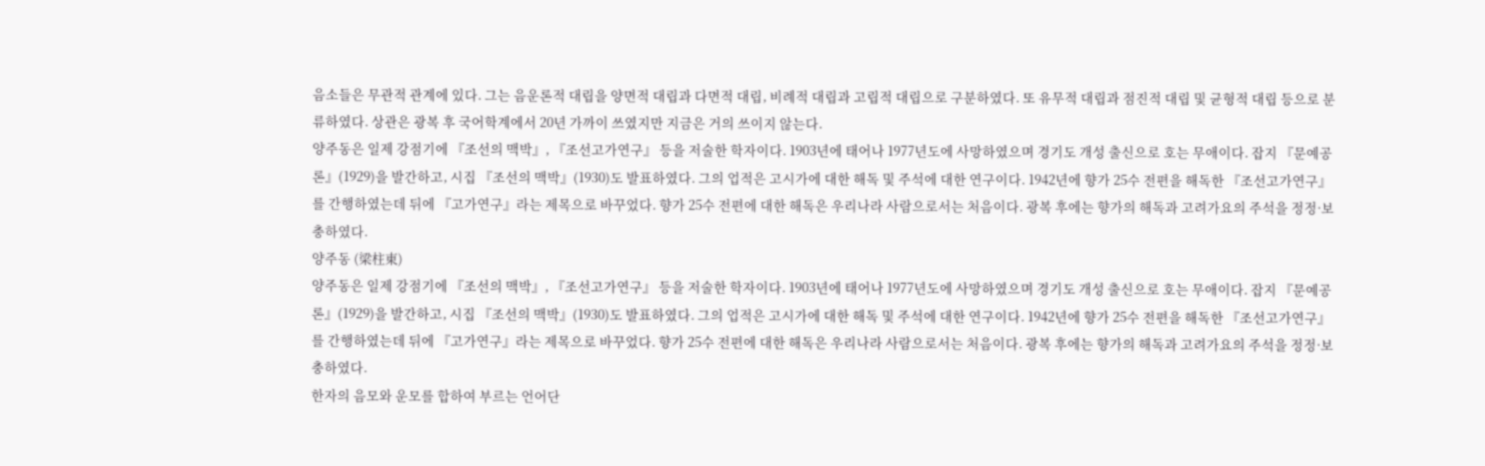음소들은 무관적 관계에 있다. 그는 음운론적 대립을 양면적 대립과 다면적 대립, 비례적 대립과 고립적 대립으로 구분하였다. 또 유무적 대립과 점진적 대립 및 균형적 대립 등으로 분류하였다. 상관은 광복 후 국어학계에서 20년 가까이 쓰였지만 지금은 거의 쓰이지 않는다.
양주동은 일제 강점기에 『조선의 맥박』, 『조선고가연구』 등을 저술한 학자이다. 1903년에 태어나 1977년도에 사망하였으며 경기도 개성 출신으로 호는 무애이다. 잡지 『문예공론』(1929)을 발간하고, 시집 『조선의 맥박』(1930)도 발표하였다. 그의 업적은 고시가에 대한 해독 및 주석에 대한 연구이다. 1942년에 향가 25수 전편을 해독한 『조선고가연구』를 간행하였는데 뒤에 『고가연구』라는 제목으로 바꾸었다. 향가 25수 전편에 대한 해독은 우리나라 사람으로서는 처음이다. 광복 후에는 향가의 해독과 고려가요의 주석을 정정·보충하였다.
양주동 (梁柱東)
양주동은 일제 강점기에 『조선의 맥박』, 『조선고가연구』 등을 저술한 학자이다. 1903년에 태어나 1977년도에 사망하였으며 경기도 개성 출신으로 호는 무애이다. 잡지 『문예공론』(1929)을 발간하고, 시집 『조선의 맥박』(1930)도 발표하였다. 그의 업적은 고시가에 대한 해독 및 주석에 대한 연구이다. 1942년에 향가 25수 전편을 해독한 『조선고가연구』를 간행하였는데 뒤에 『고가연구』라는 제목으로 바꾸었다. 향가 25수 전편에 대한 해독은 우리나라 사람으로서는 처음이다. 광복 후에는 향가의 해독과 고려가요의 주석을 정정·보충하였다.
한자의 음모와 운모를 합하여 부르는 언어단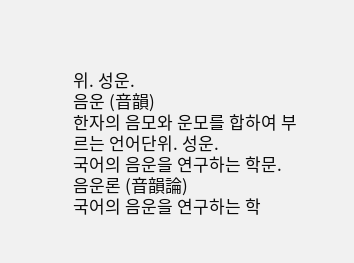위. 성운.
음운 (音韻)
한자의 음모와 운모를 합하여 부르는 언어단위. 성운.
국어의 음운을 연구하는 학문.
음운론 (音韻論)
국어의 음운을 연구하는 학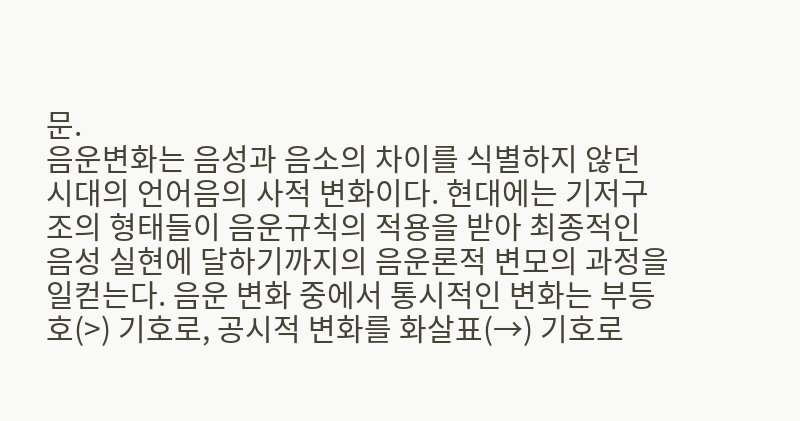문.
음운변화는 음성과 음소의 차이를 식별하지 않던 시대의 언어음의 사적 변화이다. 현대에는 기저구조의 형태들이 음운규칙의 적용을 받아 최종적인 음성 실현에 달하기까지의 음운론적 변모의 과정을 일컫는다. 음운 변화 중에서 통시적인 변화는 부등호(>) 기호로, 공시적 변화를 화살표(→) 기호로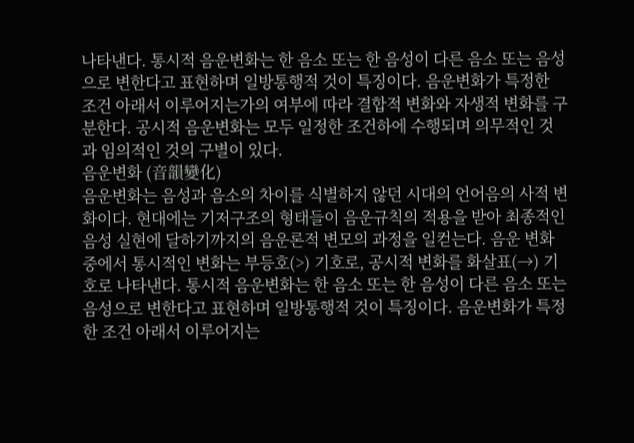나타낸다. 통시적 음운변화는 한 음소 또는 한 음성이 다른 음소 또는 음성으로 변한다고 표현하며 일방통행적 것이 특징이다. 음운변화가 특정한 조건 아래서 이루어지는가의 여부에 따라 결합적 변화와 자생적 변화를 구분한다. 공시적 음운변화는 모두 일정한 조건하에 수행되며 의무적인 것과 임의적인 것의 구별이 있다.
음운변화 (音韻變化)
음운변화는 음성과 음소의 차이를 식별하지 않던 시대의 언어음의 사적 변화이다. 현대에는 기저구조의 형태들이 음운규칙의 적용을 받아 최종적인 음성 실현에 달하기까지의 음운론적 변모의 과정을 일컫는다. 음운 변화 중에서 통시적인 변화는 부등호(>) 기호로, 공시적 변화를 화살표(→) 기호로 나타낸다. 통시적 음운변화는 한 음소 또는 한 음성이 다른 음소 또는 음성으로 변한다고 표현하며 일방통행적 것이 특징이다. 음운변화가 특정한 조건 아래서 이루어지는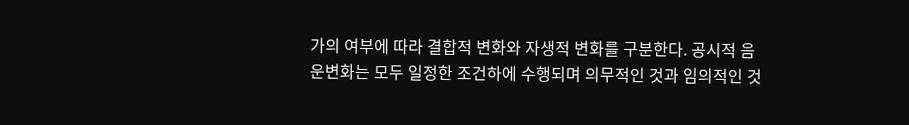가의 여부에 따라 결합적 변화와 자생적 변화를 구분한다. 공시적 음운변화는 모두 일정한 조건하에 수행되며 의무적인 것과 임의적인 것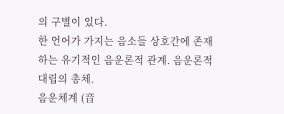의 구별이 있다.
한 언어가 가지는 음소들 상호간에 존재하는 유기적인 음운론적 관계. 음운론적 대립의 총체.
음운체계 (音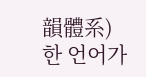韻體系)
한 언어가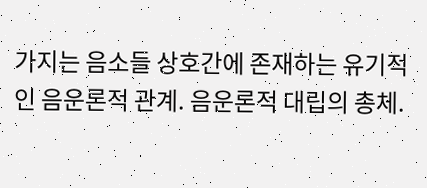가지는 음소들 상호간에 존재하는 유기적인 음운론적 관계. 음운론적 대립의 총체.